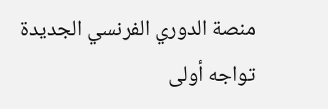منصة الدوري الفرنسي الجديدة تواجه أولى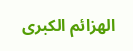الهزائم الكبرى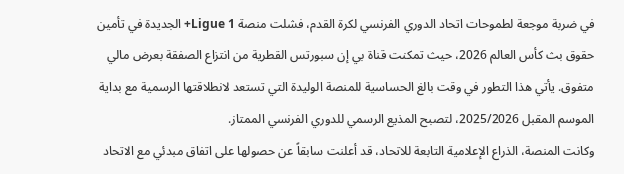في ضربة موجعة لطموحات اتحاد الدوري الفرنسي لكرة القدم، فشلت منصة Ligue 1+ الجديدة في تأمين حقوق بث كأس العالم 2026، حيث تمكنت قناة بي إن سبورتس القطرية من انتزاع الصفقة بعرض مالي متفوق. يأتي هذا التطور في وقت بالغ الحساسية للمنصة الوليدة التي تستعد لانطلاقتها الرسمية مع بداية الموسم المقبل 2025/2026، لتصبح المذيع الرسمي للدوري الفرنسي الممتاز.
وكانت المنصة، الذراع الإعلامية التابعة للاتحاد، قد أعلنت سابقاً عن حصولها على اتفاق مبدئي مع الاتحاد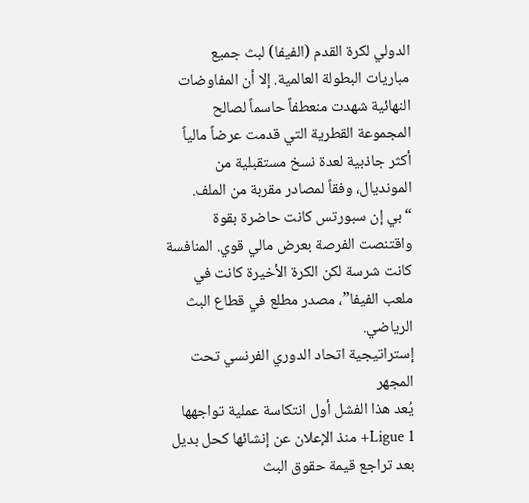الدولي لكرة القدم (الفيفا) لبث جميع مباريات البطولة العالمية. إلا أن المفاوضات النهائية شهدت منعطفاً حاسماً لصالح المجموعة القطرية التي قدمت عرضاً مالياً أكثر جاذبية لعدة نسخ مستقبلية من المونديال، وفقاً لمصادر مقربة من الملف.
“بي إن سبورتس كانت حاضرة بقوة واقتنصت الفرصة بعرض مالي قوي. المنافسة كانت شرسة لكن الكرة الأخيرة كانت في ملعب الفيفا”، مصدر مطلع في قطاع البث الرياضي.
إستراتيجية اتحاد الدوري الفرنسي تحت المجهر
يُعد هذا الفشل أول انتكاسة عملية تواجهها Ligue 1+ منذ الإعلان عن إنشائها كحل بديل بعد تراجع قيمة حقوق البث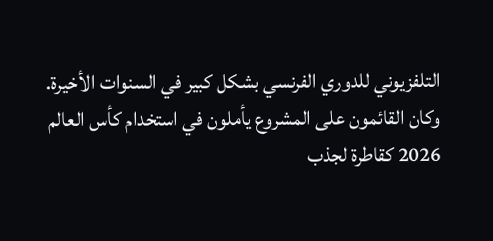التلفزيوني للدوري الفرنسي بشكل كبير في السنوات الأخيرة. وكان القائمون على المشروع يأملون في استخدام كأس العالم 2026 كقاطرة لجذب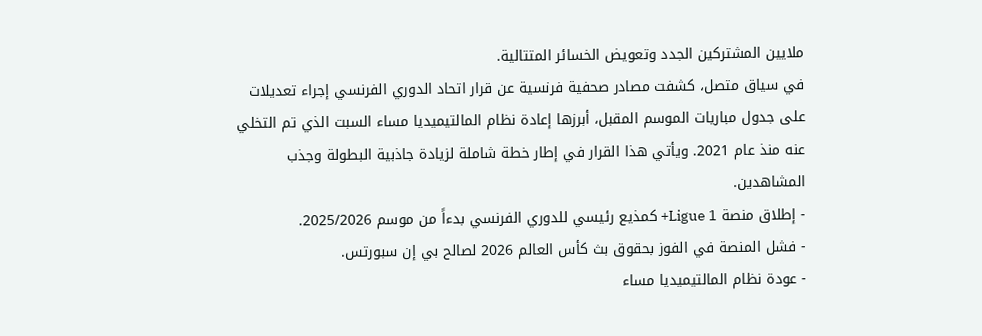ملايين المشتركين الجدد وتعويض الخسائر المتتالية.
في سياق متصل، كشفت مصادر صحفية فرنسية عن قرار اتحاد الدوري الفرنسي إجراء تعديلات على جدول مباريات الموسم المقبل، أبرزها إعادة نظام المالتيميديا مساء السبت الذي تم التخلي عنه منذ عام 2021. ويأتي هذا القرار في إطار خطة شاملة لزيادة جاذبية البطولة وجذب المشاهدين.
- إطلاق منصة Ligue 1+ كمذيع رئيسي للدوري الفرنسي بدءاً من موسم 2025/2026.
- فشل المنصة في الفوز بحقوق بث كأس العالم 2026 لصالح بي إن سبورتس.
- عودة نظام المالتيميديا مساء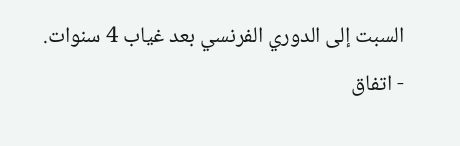السبت إلى الدوري الفرنسي بعد غياب 4 سنوات.
- اتفاق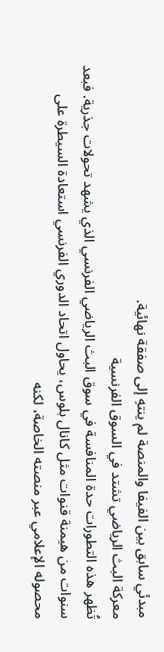مبدئي سابق بين الفيفا والمنصة لم ينتهِ إلى صفقة نهائية.
معركة البث الرياضي تشتد في السوق الفرنسية
تُظهر هذه التطورات حدة المنافسة في سوق البث الرياضي الفرنسي الذي يشهد تحولات جذرية. فبعد سنوات من هيمنة قنوات مثل كانال بلوس، يحاول اتحاد الدوري الفرنسي استعادة السيطرة على محصوله الإعلامي عبر منصته الخاصة، لكنه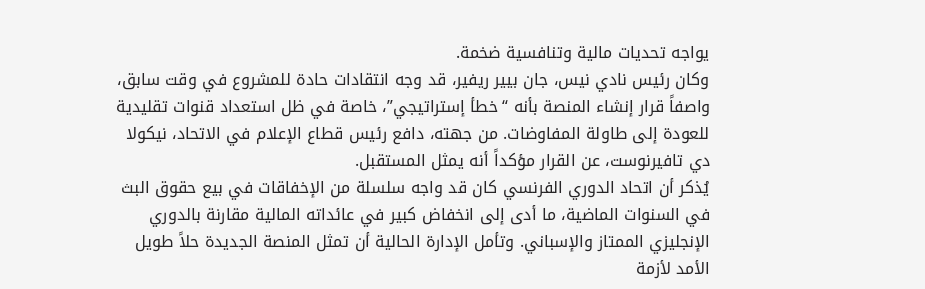يواجه تحديات مالية وتنافسية ضخمة.
وكان رئيس نادي نيس، جان بيير ريفير، قد وجه انتقادات حادة للمشروع في وقت سابق، واصفاً قرار إنشاء المنصة بأنه “خطأ إستراتيجي”، خاصة في ظل استعداد قنوات تقليدية للعودة إلى طاولة المفاوضات. من جهته، دافع رئيس قطاع الإعلام في الاتحاد، نيكولا دي تافيرنوست، عن القرار مؤكداً أنه يمثل المستقبل.
يُذكر أن اتحاد الدوري الفرنسي كان قد واجه سلسلة من الإخفاقات في بيع حقوق البث في السنوات الماضية، ما أدى إلى انخفاض كبير في عائداته المالية مقارنة بالدوري الإنجليزي الممتاز والإسباني. وتأمل الإدارة الحالية أن تمثل المنصة الجديدة حلاً طويل الأمد لأزمة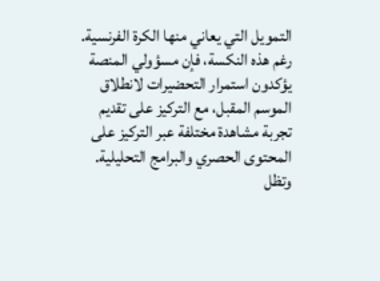التمويل التي يعاني منها الكرة الفرنسية.
رغم هذه النكسة، فإن مسؤولي المنصة يؤكدون استمرار التحضيرات لانطلاق الموسم المقبل، مع التركيز على تقديم تجربة مشاهدة مختلفة عبر التركيز على المحتوى الحصري والبرامج التحليلية. وتظل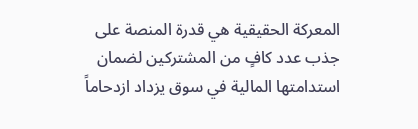المعركة الحقيقية هي قدرة المنصة على جذب عدد كافٍ من المشتركين لضمان استدامتها المالية في سوق يزداد ازدحاماً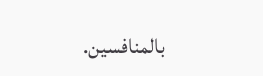بالمنافسين.